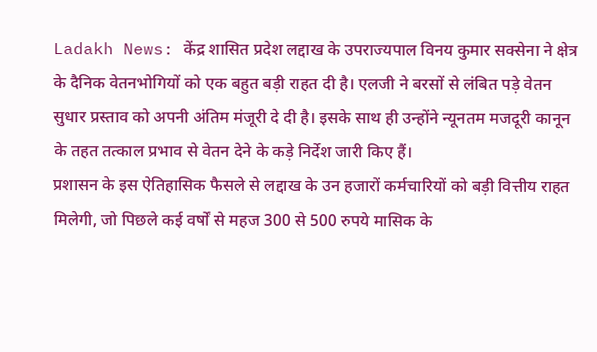Ladakh News: केंद्र शासित प्रदेश लद्दाख के उपराज्यपाल विनय कुमार सक्सेना ने क्षेत्र के दैनिक वेतनभोगियों को एक बहुत बड़ी राहत दी है। एलजी ने बरसों से लंबित पड़े वेतन सुधार प्रस्ताव को अपनी अंतिम मंजूरी दे दी है। इसके साथ ही उन्होंने न्यूनतम मजदूरी कानून के तहत तत्काल प्रभाव से वेतन देने के कड़े निर्देश जारी किए हैं।
प्रशासन के इस ऐतिहासिक फैसले से लद्दाख के उन हजारों कर्मचारियों को बड़ी वित्तीय राहत मिलेगी, जो पिछले कई वर्षों से महज 300 से 500 रुपये मासिक के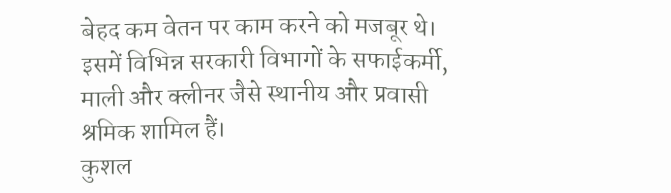बेहद कम वेतन पर काम करने को मजबूर थे। इसमें विभिन्न सरकारी विभागों के सफाईकर्मी, माली और क्लीनर जैसे स्थानीय और प्रवासी श्रमिक शामिल हैं।
कुशल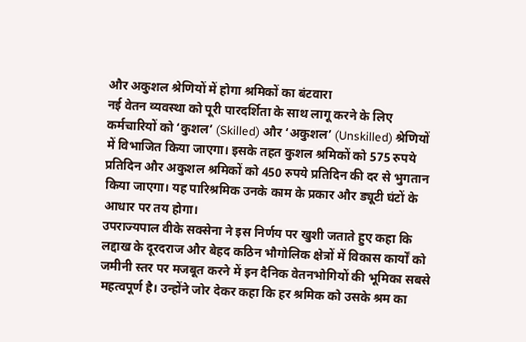और अकुशल श्रेणियों में होगा श्रमिकों का बंटवारा
नई वेतन व्यवस्था को पूरी पारदर्शिता के साथ लागू करने के लिए कर्मचारियों को ‘कुशल’ (Skilled) और ‘अकुशल’ (Unskilled) श्रेणियों में विभाजित किया जाएगा। इसके तहत कुशल श्रमिकों को 575 रुपये प्रतिदिन और अकुशल श्रमिकों को 450 रुपये प्रतिदिन की दर से भुगतान किया जाएगा। यह पारिश्रमिक उनके काम के प्रकार और ड्यूटी घंटों के आधार पर तय होगा।
उपराज्यपाल वीके सक्सेना ने इस निर्णय पर खुशी जताते हुए कहा कि लद्दाख के दूरदराज और बेहद कठिन भौगोलिक क्षेत्रों में विकास कार्यों को जमीनी स्तर पर मजबूत करने में इन दैनिक वेतनभोगियों की भूमिका सबसे महत्वपूर्ण है। उन्होंने जोर देकर कहा कि हर श्रमिक को उसके श्रम का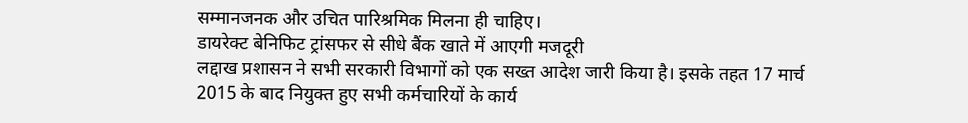सम्मानजनक और उचित पारिश्रमिक मिलना ही चाहिए।
डायरेक्ट बेनिफिट ट्रांसफर से सीधे बैंक खाते में आएगी मजदूरी
लद्दाख प्रशासन ने सभी सरकारी विभागों को एक सख्त आदेश जारी किया है। इसके तहत 17 मार्च 2015 के बाद नियुक्त हुए सभी कर्मचारियों के कार्य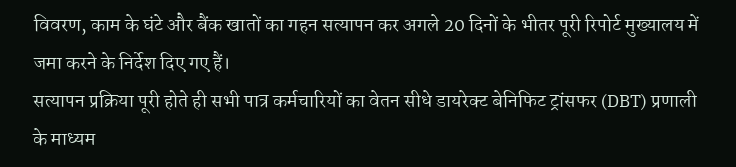विवरण, काम के घंटे और बैंक खातों का गहन सत्यापन कर अगले 20 दिनों के भीतर पूरी रिपोर्ट मुख्यालय में जमा करने के निर्देश दिए गए हैं।
सत्यापन प्रक्रिया पूरी होते ही सभी पात्र कर्मचारियों का वेतन सीधे डायरेक्ट बेनिफिट ट्रांसफर (DBT) प्रणाली के माध्यम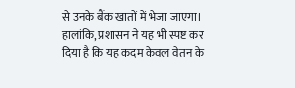से उनके बैंक खातों में भेजा जाएगा। हालांकि, प्रशासन ने यह भी स्पष्ट कर दिया है कि यह कदम केवल वेतन के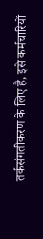तर्कसंगतीकरण के लिए है, इसे कर्मचारियों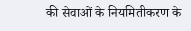की सेवाओं के नियमितीकरण के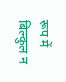रूप में बिल्कुल न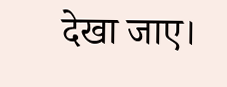देखा जाए।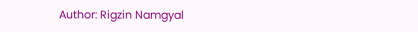Author: Rigzin Namgyal